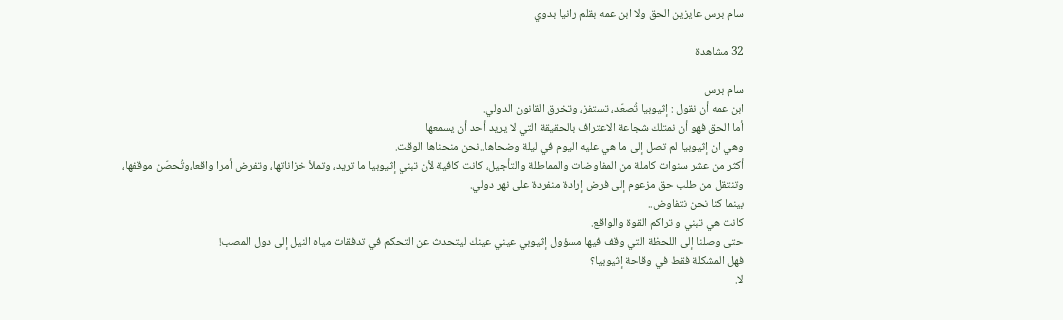سام برس عايزين الحق ولا ابن عمه بقلم رانيا بدوي

32 مشاهدة

سام برس
ابن عمه أن نقول : إثيوبيا تُصعّد، تستفز، وتخرق القانون الدولي.
أما الحق فهو أن نمتلك شجاعة الاعتراف بالحقيقة التي لا يريد أحد أن يسمعها
وهي ان إثيوبيا لم تصل إلى ما هي عليه اليوم في ليلة وضحاها..نحن منحناها الوقت.
أكثر من عشر سنوات كاملة من المفاوضات والمماطلة والتأجيل، كانت كافية لأن تبني إثيوبيا ما تريد، وتملأ خزاناتها، وتفرض أمرا واقعا،وتُحصّن موقفها، وتنتقل من طلب حق مزعوم إلى فرض إرادة منفردة على نهر دولي.
بينما كنا نحن نتفاوض..
كانت هي تبني و تراكم القوة والواقع.
حتى وصلنا إلى اللحظة التي وقف فيها مسؤول إثيوبي عيني عينك ليتحدث عن التحكم في تدفقات مياه النيل إلى دول المصب!
فهل المشكلة فقط في وقاحة إثيوبيا؟
لا.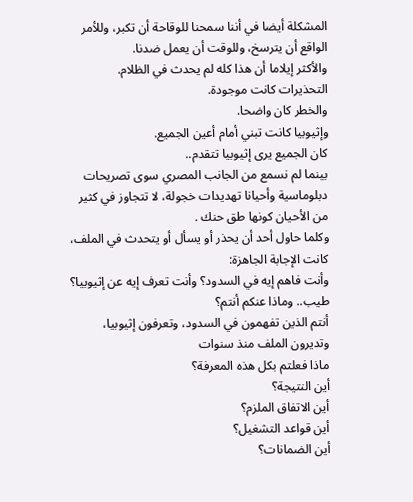المشكلة أيضا في أننا سمحنا للوقاحة أن تكبر، وللأمر الواقع أن يترسخ، وللوقت أن يعمل ضدنا.
والأكثر إيلاما أن هذا كله لم يحدث في الظلام.
التحذيرات كانت موجودة.
والخطر كان واضحا.
وإثيوبيا كانت تبني أمام أعين الجميع.
كان الجميع يرى إثيوبيا تتقدم..
بينما لم نسمع من الجانب المصري سوى تصريحات دبلوماسية وأحيانا تهديدات خجولة، لا تتجاوز في كثير من الأحيان كونها طق حنك .
وكلما حاول أحد أن يحذر أو يسأل أو يتحدث في الملف، كانت الإجابة الجاهزة:
وأنت فاهم إيه في السدود؟ وأنت تعرف إيه عن إثيوبيا؟
طيب.. وماذا عنكم أنتم؟
أنتم الذين تفهمون في السدود، وتعرفون إثيوبيا، وتديرون الملف منذ سنوات
ماذا فعلتم بكل هذه المعرفة؟
أين النتيجة؟
أين الاتفاق الملزم؟
أين قواعد التشغيل؟
أين الضمانات؟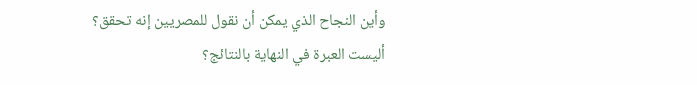وأين النجاح الذي يمكن أن نقول للمصريين إنه تحقق؟
أليست العبرة في النهاية بالنتائج؟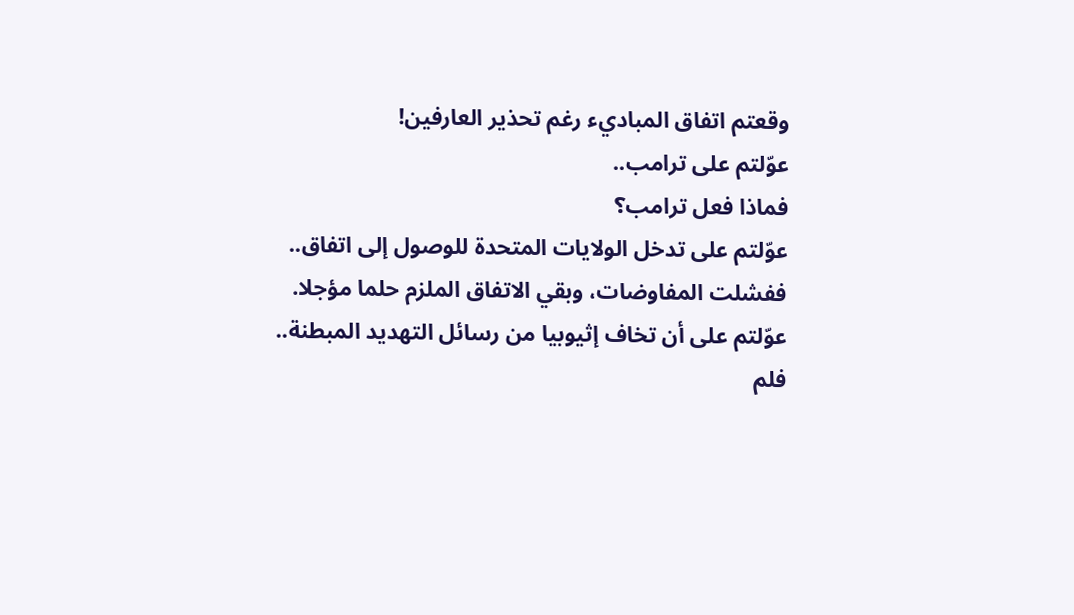وقعتم اتفاق المباديء رغم تحذير العارفين!
عوّلتم على ترامب..
فماذا فعل ترامب؟
عوّلتم على تدخل الولايات المتحدة للوصول إلى اتفاق..
ففشلت المفاوضات، وبقي الاتفاق الملزم حلما مؤجلا.
عوّلتم على أن تخاف إثيوبيا من رسائل التهديد المبطنة..
فلم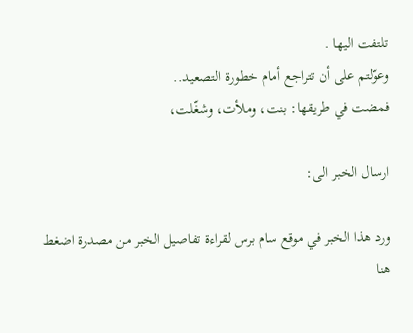تلتفت اليها .
وعوّلتم على أن تتراجع أمام خطورة التصعيد..
فمضت في طريقها: بنت، وملأت، وشغّلت،

ارسال الخبر الى:

ورد هذا الخبر في موقع سام برس لقراءة تفاصيل الخبر من مصدرة اضغط هنا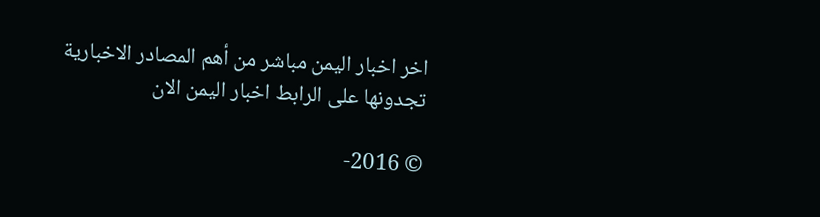اخر اخبار اليمن مباشر من أهم المصادر الاخبارية تجدونها على الرابط اخبار اليمن الان

© 2016-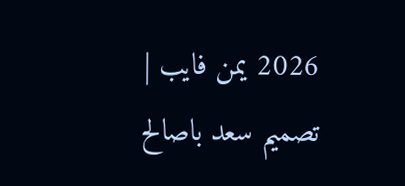2026 يمن فايب | تصميم سعد باصالح